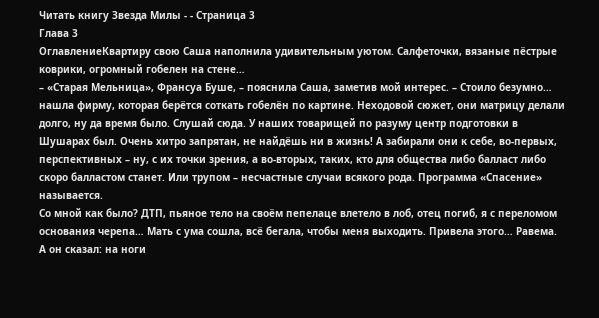Читать книгу Звезда Милы - - Страница 3
Глава 3
ОглавлениеКвартиру свою Саша наполнила удивительным уютом. Салфеточки, вязаные пёстрые коврики, огромный гобелен на стене…
– «Старая Мельница», Франсуа Буше, – пояснила Саша, заметив мой интерес. – Стоило безумно… нашла фирму, которая берётся соткать гобелён по картине. Неходовой сюжет, они матрицу делали долго, ну да время было. Слушай сюда. У наших товарищей по разуму центр подготовки в Шушарах был. Очень хитро запрятан, не найдёшь ни в жизнь! А забирали они к себе, во-первых, перспективных – ну, с их точки зрения, а во-вторых, таких, кто для общества либо балласт либо скоро балластом станет. Или трупом – несчастные случаи всякого рода. Программа «Спасение» называется.
Со мной как было? ДТП, пьяное тело на своём пепелаце влетело в лоб, отец погиб, я с переломом основания черепа… Мать с ума сошла, всё бегала, чтобы меня выходить. Привела этого… Равема. А он сказал: на ноги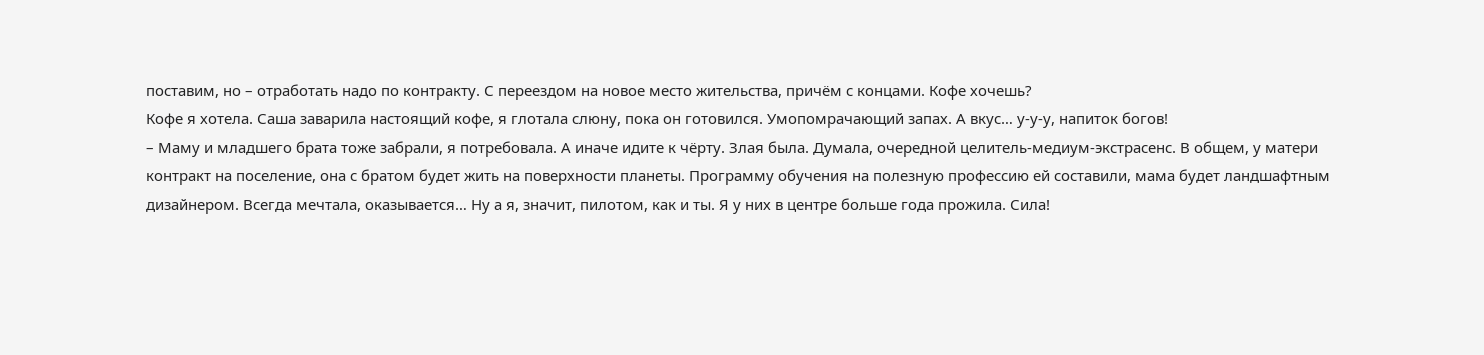поставим, но – отработать надо по контракту. С переездом на новое место жительства, причём с концами. Кофе хочешь?
Кофе я хотела. Саша заварила настоящий кофе, я глотала слюну, пока он готовился. Умопомрачающий запах. А вкус… у-у-у, напиток богов!
– Маму и младшего брата тоже забрали, я потребовала. А иначе идите к чёрту. Злая была. Думала, очередной целитель-медиум-экстрасенс. В общем, у матери контракт на поселение, она с братом будет жить на поверхности планеты. Программу обучения на полезную профессию ей составили, мама будет ландшафтным дизайнером. Всегда мечтала, оказывается… Ну а я, значит, пилотом, как и ты. Я у них в центре больше года прожила. Сила!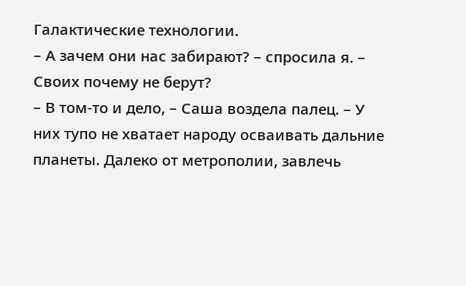Галактические технологии.
– А зачем они нас забирают? – спросила я. – Своих почему не берут?
– В том-то и дело, – Саша воздела палец. – У них тупо не хватает народу осваивать дальние планеты. Далеко от метрополии, завлечь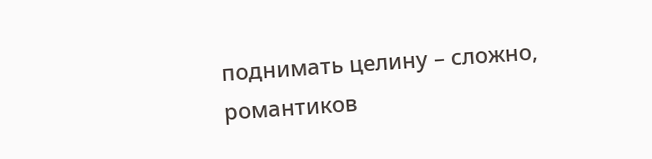поднимать целину – сложно, романтиков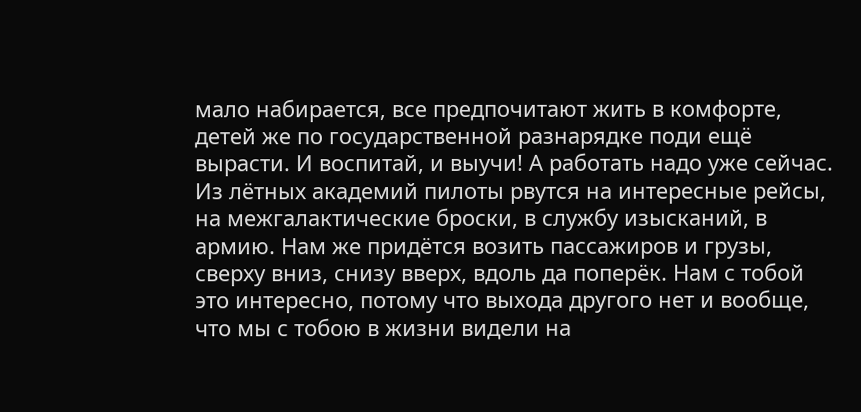мало набирается, все предпочитают жить в комфорте, детей же по государственной разнарядке поди ещё вырасти. И воспитай, и выучи! А работать надо уже сейчас. Из лётных академий пилоты рвутся на интересные рейсы, на межгалактические броски, в службу изысканий, в армию. Нам же придётся возить пассажиров и грузы, сверху вниз, снизу вверх, вдоль да поперёк. Нам с тобой это интересно, потому что выхода другого нет и вообще, что мы с тобою в жизни видели на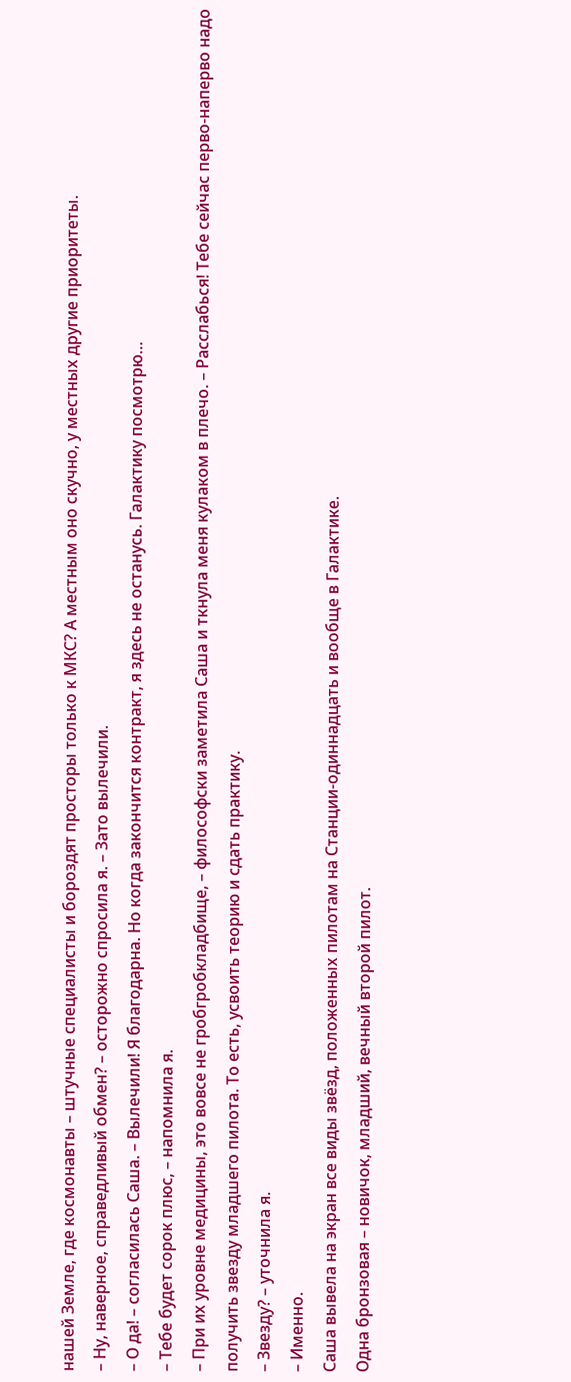нашей Земле, где космонавты – штучные специалисты и бороздят просторы только к МКС? А местным оно скучно, у местных другие приоритеты.
– Ну, наверное, справедливый обмен? – осторожно спросила я. – Зато вылечили.
– О да! – согласилась Саша. – Вылечили! Я благодарна. Но когда закончится контракт, я здесь не останусь. Галактику посмотрю…
– Тебе будет сорок плюс, – напомнила я.
– При их уровне медицины, это вовсе не гробгробкладбище, – философски заметила Саша и ткнула меня кулаком в плечо. – Расслабься! Тебе сейчас перво-наперво надо получить звезду младшего пилота. То есть, усвоить теорию и сдать практику.
– Звезду? – уточнила я.
– Именно.
Саша вывела на экран все виды звёзд, положенных пилотам на Станции-одиннадцать и вообще в Галактике.
Одна бронзовая – новичок, младший, вечный второй пилот.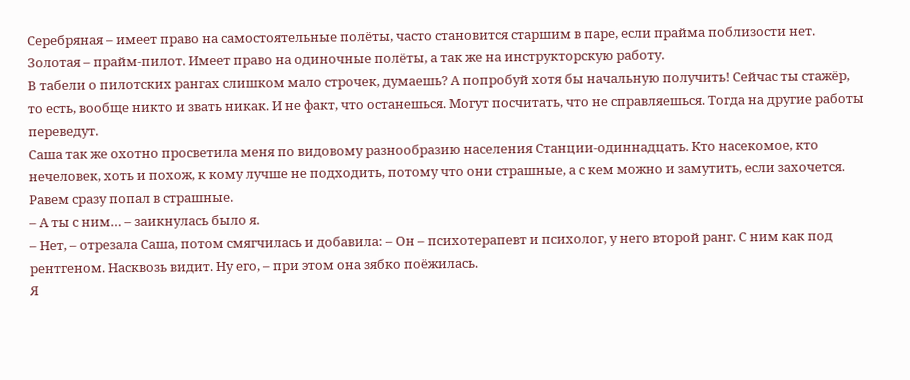Серебряная – имеет право на самостоятельные полёты, часто становится старшим в паре, если прайма поблизости нет. Золотая – прайм-пилот. Имеет право на одиночные полёты, а так же на инструкторскую работу.
В табели о пилотских рангах слишком мало строчек, думаешь? А попробуй хотя бы начальную получить! Сейчас ты стажёр, то есть, вообще никто и звать никак. И не факт, что останешься. Могут посчитать, что не справляешься. Тогда на другие работы переведут.
Саша так же охотно просветила меня по видовому разнообразию населения Станции-одиннадцать. Кто насекомое, кто нечеловек, хоть и похож, к кому лучше не подходить, потому что они страшные, а с кем можно и замутить, если захочется.
Равем сразу попал в страшные.
– А ты с ним… – заикнулась было я.
– Нет, – отрезала Саша, потом смягчилась и добавила: – Он – психотерапевт и психолог, у него второй ранг. С ним как под рентгеном. Насквозь видит. Ну его, – при этом она зябко поёжилась.
Я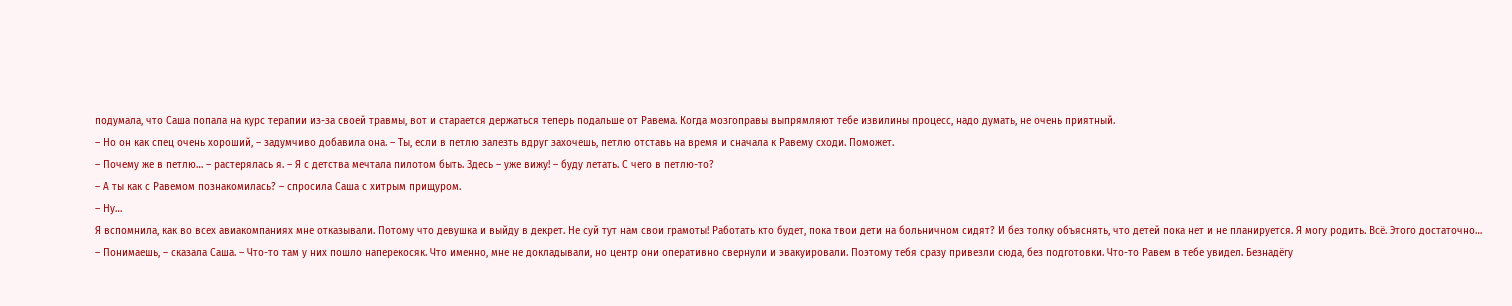подумала, что Саша попала на курс терапии из-за своей травмы, вот и старается держаться теперь подальше от Равема. Когда мозгоправы выпрямляют тебе извилины процесс, надо думать, не очень приятный.
– Но он как спец очень хороший, – задумчиво добавила она. – Ты, если в петлю залезть вдруг захочешь, петлю отставь на время и сначала к Равему сходи. Поможет.
– Почему же в петлю… – растерялась я. – Я с детства мечтала пилотом быть. Здесь – уже вижу! – буду летать. С чего в петлю-то?
– А ты как с Равемом познакомилась? – спросила Саша с хитрым прищуром.
– Ну…
Я вспомнила, как во всех авиакомпаниях мне отказывали. Потому что девушка и выйду в декрет. Не суй тут нам свои грамоты! Работать кто будет, пока твои дети на больничном сидят? И без толку объяснять, что детей пока нет и не планируется. Я могу родить. Всё. Этого достаточно…
– Понимаешь, – сказала Саша. – Что-то там у них пошло наперекосяк. Что именно, мне не докладывали, но центр они оперативно свернули и эвакуировали. Поэтому тебя сразу привезли сюда, без подготовки. Что-то Равем в тебе увидел. Безнадёгу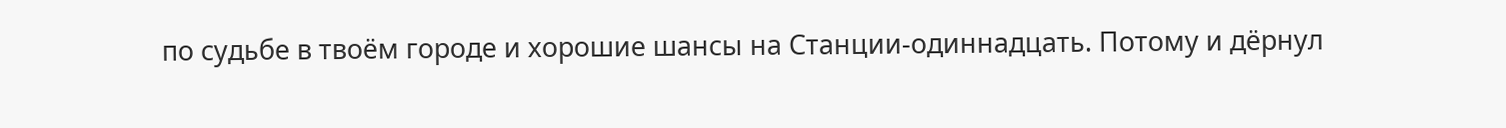по судьбе в твоём городе и хорошие шансы на Станции-одиннадцать. Потому и дёрнул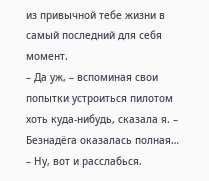из привычной тебе жизни в самый последний для себя момент.
– Да уж, – вспоминая свои попытки устроиться пилотом хоть куда-нибудь, сказала я. – Безнадёга оказалась полная…
– Ну, вот и расслабься.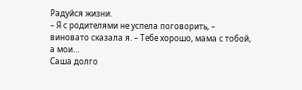Радуйся жизни.
– Я с родителями не успела поговорить, – виновато сказала я. – Тебе хорошо, мама с тобой, а мои…
Саша долго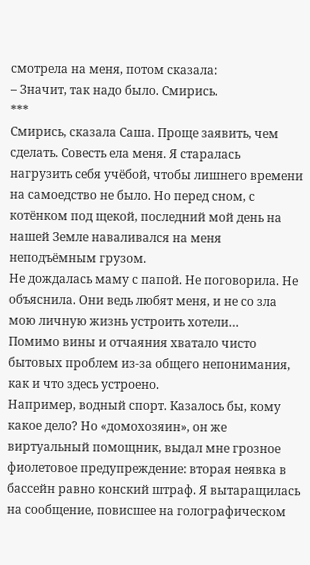смотрела на меня, потом сказала:
– Значит, так надо было. Смирись.
***
Смирись, сказала Саша. Проще заявить, чем сделать. Совесть ела меня. Я старалась нагрузить себя учёбой, чтобы лишнего времени на самоедство не было. Но перед сном, с котёнком под щекой, последний мой день на нашей Земле наваливался на меня неподъёмным грузом.
Не дождалась маму с папой. Не поговорила. Не объяснила. Они ведь любят меня, и не со зла мою личную жизнь устроить хотели…
Помимо вины и отчаяния хватало чисто бытовых проблем из-за общего непонимания, как и что здесь устроено.
Например, водный спорт. Казалось бы, кому какое дело? Но «домохозяин», он же виртуальный помощник, выдал мне грозное фиолетовое предупреждение: вторая неявка в бассейн равно конский штраф. Я вытаращилась на сообщение, повисшее на голографическом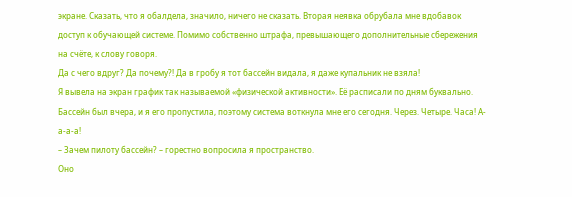экране. Сказать, что я обалдела, значило, ничего не сказать. Вторая неявка обрубала мне вдобавок доступ к обучающей системе. Помимо собственно штрафа, превышающего дополнительные сбережения на счёте, к слову говоря.
Да с чего вдруг? Да почему?! Да в гробу я тот бассейн видала, я даже купальник не взяла!
Я вывела на экран график так называемой «физической активности». Её расписали по дням буквально. Бассейн был вчера, и я его пропустила, поэтому система воткнула мне его сегодня. Через. Четыре. Часа! А-а-а-а!
– Зачем пилоту бассейн? – горестно вопросила я пространство.
Оно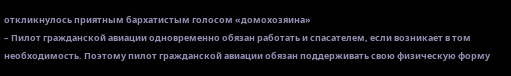откликнулось приятным бархатистым голосом «домохозяина»
– Пилот гражданской авиации одновременно обязан работать и спасателем, если возникает в том необходимость. Поэтому пилот гражданской авиации обязан поддерживать свою физическую форму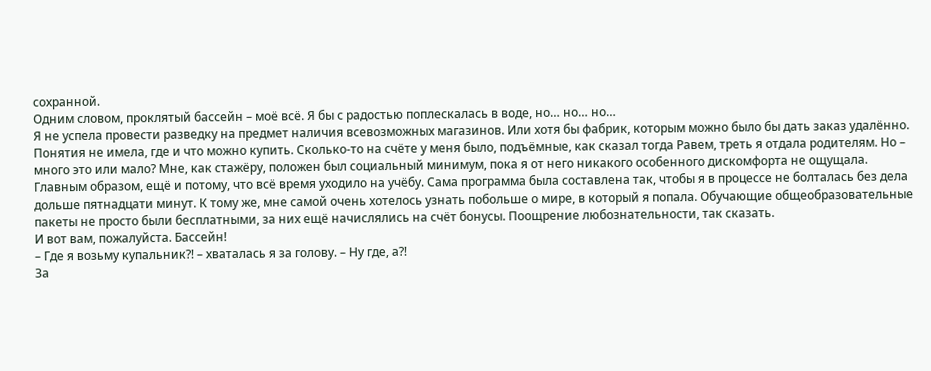сохранной.
Одним словом, проклятый бассейн – моё всё. Я бы с радостью поплескалась в воде, но… но… но…
Я не успела провести разведку на предмет наличия всевозможных магазинов. Или хотя бы фабрик, которым можно было бы дать заказ удалённо. Понятия не имела, где и что можно купить. Сколько-то на счёте у меня было, подъёмные, как сказал тогда Равем, треть я отдала родителям. Но – много это или мало? Мне, как стажёру, положен был социальный минимум, пока я от него никакого особенного дискомфорта не ощущала.
Главным образом, ещё и потому, что всё время уходило на учёбу. Сама программа была составлена так, чтобы я в процессе не болталась без дела дольше пятнадцати минут. К тому же, мне самой очень хотелось узнать побольше о мире, в который я попала. Обучающие общеобразовательные пакеты не просто были бесплатными, за них ещё начислялись на счёт бонусы. Поощрение любознательности, так сказать.
И вот вам, пожалуйста. Бассейн!
– Где я возьму купальник?! – хваталась я за голову. – Ну где, а?!
За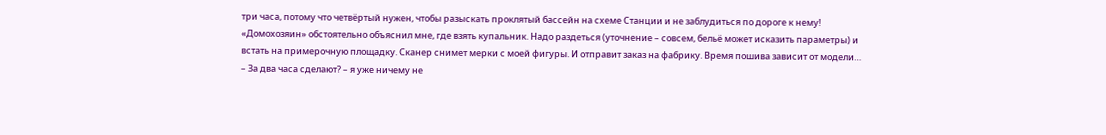три часа, потому что четвёртый нужен, чтобы разыскать проклятый бассейн на схеме Станции и не заблудиться по дороге к нему!
«Домохозяин» обстоятельно объяснил мне, где взять купальник. Надо раздеться (уточнение – совсем, бельё может исказить параметры) и встать на примерочную площадку. Сканер снимет мерки с моей фигуры. И отправит заказ на фабрику. Время пошива зависит от модели…
– За два часа сделают? – я уже ничему не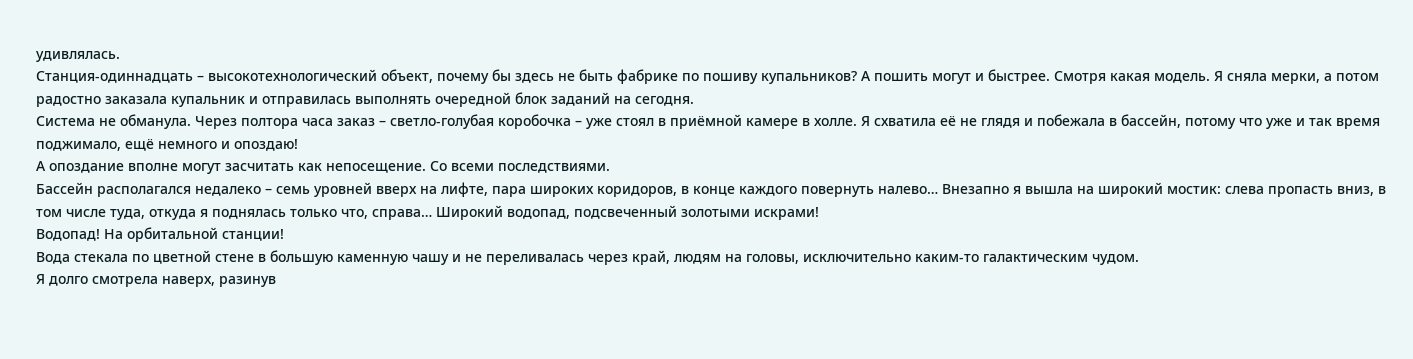удивлялась.
Станция-одиннадцать – высокотехнологический объект, почему бы здесь не быть фабрике по пошиву купальников? А пошить могут и быстрее. Смотря какая модель. Я сняла мерки, а потом радостно заказала купальник и отправилась выполнять очередной блок заданий на сегодня.
Система не обманула. Через полтора часа заказ – светло-голубая коробочка – уже стоял в приёмной камере в холле. Я схватила её не глядя и побежала в бассейн, потому что уже и так время поджимало, ещё немного и опоздаю!
А опоздание вполне могут засчитать как непосещение. Со всеми последствиями.
Бассейн располагался недалеко – семь уровней вверх на лифте, пара широких коридоров, в конце каждого повернуть налево… Внезапно я вышла на широкий мостик: слева пропасть вниз, в том числе туда, откуда я поднялась только что, справа… Широкий водопад, подсвеченный золотыми искрами!
Водопад! На орбитальной станции!
Вода стекала по цветной стене в большую каменную чашу и не переливалась через край, людям на головы, исключительно каким-то галактическим чудом.
Я долго смотрела наверх, разинув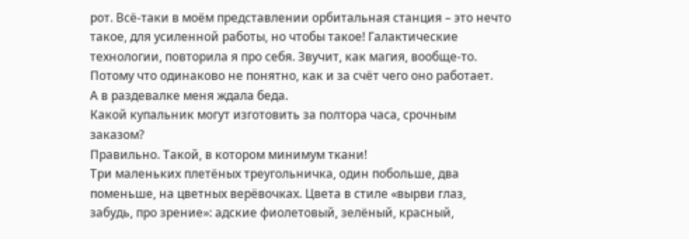рот. Всё-таки в моём представлении орбитальная станция – это нечто такое, для усиленной работы, но чтобы такое! Галактические технологии, повторила я про себя. Звучит, как магия, вообще-то. Потому что одинаково не понятно, как и за счёт чего оно работает.
А в раздевалке меня ждала беда.
Какой купальник могут изготовить за полтора часа, срочным заказом?
Правильно. Такой, в котором минимум ткани!
Три маленьких плетёных треугольничка, один побольше, два поменьше, на цветных верёвочках. Цвета в стиле «вырви глаз, забудь, про зрение»: адские фиолетовый, зелёный, красный,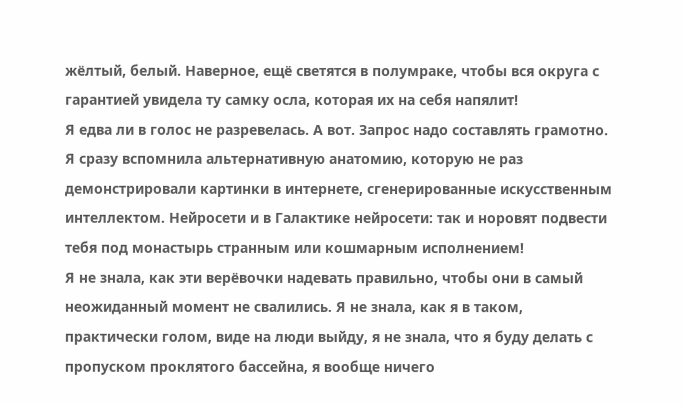жёлтый, белый. Наверное, ещё светятся в полумраке, чтобы вся округа с гарантией увидела ту самку осла, которая их на себя напялит!
Я едва ли в голос не разревелась. А вот. Запрос надо составлять грамотно. Я сразу вспомнила альтернативную анатомию, которую не раз демонстрировали картинки в интернете, сгенерированные искусственным интеллектом. Нейросети и в Галактике нейросети: так и норовят подвести тебя под монастырь странным или кошмарным исполнением!
Я не знала, как эти верёвочки надевать правильно, чтобы они в самый неожиданный момент не свалились. Я не знала, как я в таком, практически голом, виде на люди выйду, я не знала, что я буду делать с пропуском проклятого бассейна, я вообще ничего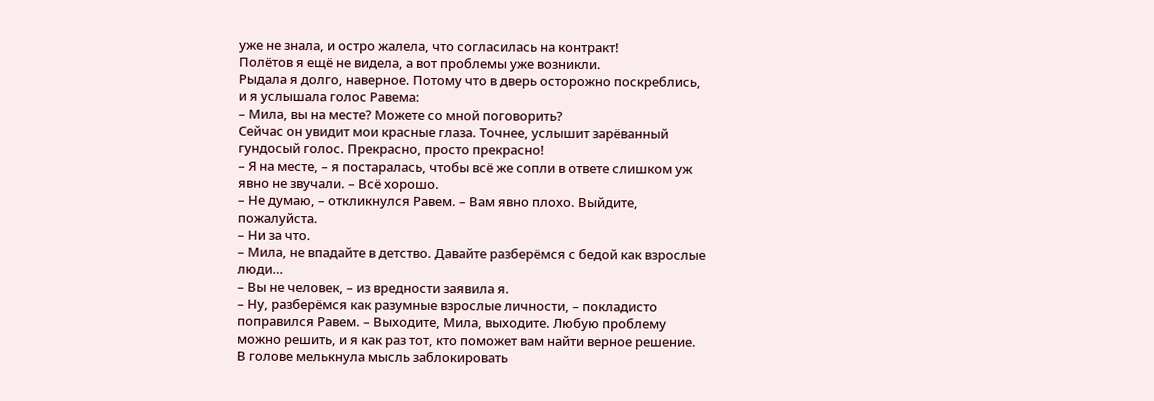уже не знала, и остро жалела, что согласилась на контракт!
Полётов я ещё не видела, а вот проблемы уже возникли.
Рыдала я долго, наверное. Потому что в дверь осторожно поскреблись, и я услышала голос Равема:
– Мила, вы на месте? Можете со мной поговорить?
Сейчас он увидит мои красные глаза. Точнее, услышит зарёванный гундосый голос. Прекрасно, просто прекрасно!
– Я на месте, – я постаралась, чтобы всё же сопли в ответе слишком уж явно не звучали. – Всё хорошо.
– Не думаю, – откликнулся Равем. – Вам явно плохо. Выйдите, пожалуйста.
– Ни за что.
– Мила, не впадайте в детство. Давайте разберёмся с бедой как взрослые люди…
– Вы не человек, – из вредности заявила я.
– Ну, разберёмся как разумные взрослые личности, – покладисто поправился Равем. – Выходите, Мила, выходите. Любую проблему можно решить, и я как раз тот, кто поможет вам найти верное решение.
В голове мелькнула мысль заблокировать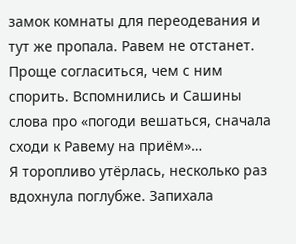замок комнаты для переодевания и тут же пропала. Равем не отстанет. Проще согласиться, чем с ним спорить. Вспомнились и Сашины слова про «погоди вешаться, сначала сходи к Равему на приём»…
Я торопливо утёрлась, несколько раз вдохнула поглубже. Запихала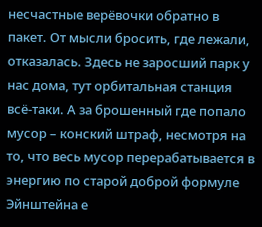несчастные верёвочки обратно в пакет. От мысли бросить, где лежали, отказалась. Здесь не заросший парк у нас дома, тут орбитальная станция всё-таки. А за брошенный где попало мусор – конский штраф, несмотря на то, что весь мусор перерабатывается в энергию по старой доброй формуле Эйнштейна е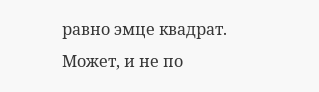равно эмце квадрат. Может, и не по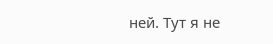ней. Тут я не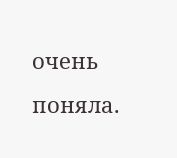очень поняла.